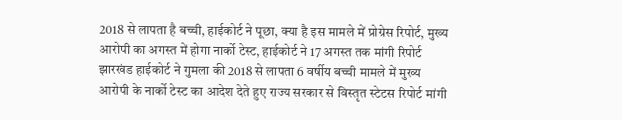2018 से लापता है बच्ची, हाईकोर्ट ने पूछा, क्या है इस मामले में प्रोग्रेस रिपोर्ट, मुख्य आरोपी का अगस्त में होगा नार्को टेस्ट, हाईकोर्ट ने 17 अगस्त तक मांगी रिपोर्ट
झारखंड हाईकोर्ट ने गुमला की 2018 से लापता 6 वर्षीय बच्ची मामले में मुख्य आरोपी के नार्को टेस्ट का आदेश देते हुए राज्य सरकार से विस्तृत स्टेटस रिपोर्ट मांगी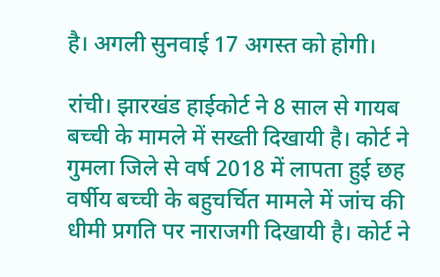है। अगली सुनवाई 17 अगस्त को होगी।

रांची। झारखंड हाईकोर्ट ने 8 साल से गायब बच्ची के मामले में सख्ती दिखायी है। कोर्ट ने गुमला जिले से वर्ष 2018 में लापता हुई छह वर्षीय बच्ची के बहुचर्चित मामले में जांच की धीमी प्रगति पर नाराजगी दिखायी है। कोर्ट ने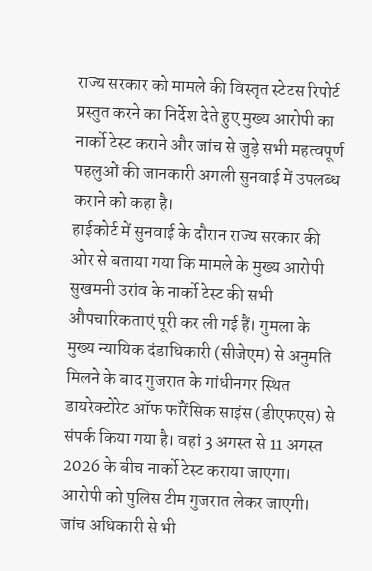राज्य सरकार को मामले की विस्तृत स्टेटस रिपोर्ट प्रस्तुत करने का निर्देश देते हुए मुख्य आरोपी का नार्को टेस्ट कराने और जांच से जुड़े सभी महत्वपूर्ण पहलुओं की जानकारी अगली सुनवाई में उपलब्ध कराने को कहा है।
हाईकोर्ट में सुनवाई के दौरान राज्य सरकार की ओर से बताया गया कि मामले के मुख्य आरोपी सुखमनी उरांव के नार्को टेस्ट की सभी औपचारिकताएं पूरी कर ली गई हैं। गुमला के मुख्य न्यायिक दंडाधिकारी (सीजेएम) से अनुमति मिलने के बाद गुजरात के गांधीनगर स्थित डायरेक्टोरेट ऑफ फॉरेंसिक साइंस (डीएफएस) से संपर्क किया गया है। वहां 3 अगस्त से 11 अगस्त 2026 के बीच नार्को टेस्ट कराया जाएगा। आरोपी को पुलिस टीम गुजरात लेकर जाएगी।
जांच अधिकारी से भी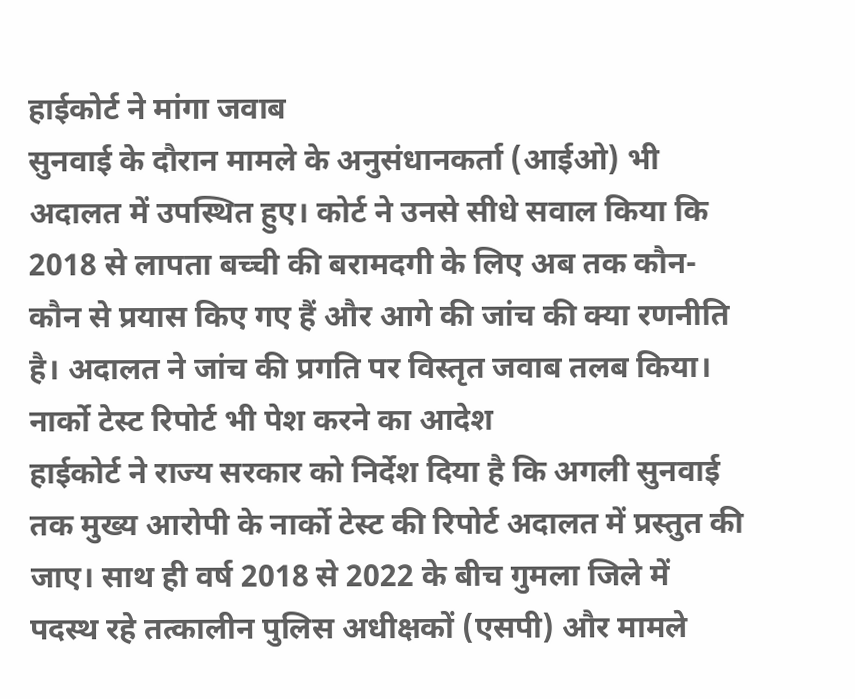हाईकोर्ट ने मांगा जवाब
सुनवाई के दौरान मामले के अनुसंधानकर्ता (आईओ) भी अदालत में उपस्थित हुए। कोर्ट ने उनसे सीधे सवाल किया कि 2018 से लापता बच्ची की बरामदगी के लिए अब तक कौन-कौन से प्रयास किए गए हैं और आगे की जांच की क्या रणनीति है। अदालत ने जांच की प्रगति पर विस्तृत जवाब तलब किया।
नार्को टेस्ट रिपोर्ट भी पेश करने का आदेश
हाईकोर्ट ने राज्य सरकार को निर्देश दिया है कि अगली सुनवाई तक मुख्य आरोपी के नार्को टेस्ट की रिपोर्ट अदालत में प्रस्तुत की जाए। साथ ही वर्ष 2018 से 2022 के बीच गुमला जिले में पदस्थ रहे तत्कालीन पुलिस अधीक्षकों (एसपी) और मामले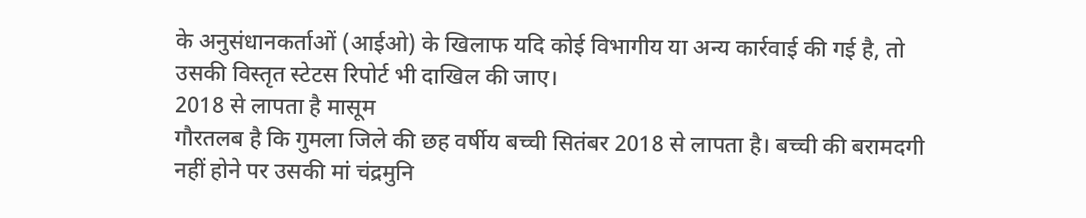के अनुसंधानकर्ताओं (आईओ) के खिलाफ यदि कोई विभागीय या अन्य कार्रवाई की गई है, तो उसकी विस्तृत स्टेटस रिपोर्ट भी दाखिल की जाए।
2018 से लापता है मासूम
गौरतलब है कि गुमला जिले की छह वर्षीय बच्ची सितंबर 2018 से लापता है। बच्ची की बरामदगी नहीं होने पर उसकी मां चंद्रमुनि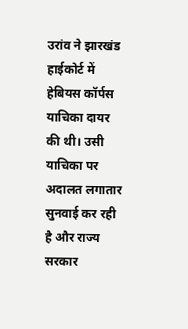उरांव ने झारखंड हाईकोर्ट में हेबियस कॉर्पस याचिका दायर की थी। उसी याचिका पर अदालत लगातार सुनवाई कर रही है और राज्य सरकार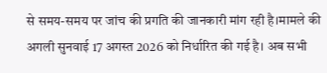से समय-समय पर जांच की प्रगति की जानकारी मांग रही है।मामले की अगली सुनवाई 17 अगस्त 2026 को निर्धारित की गई है। अब सभी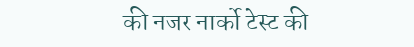की नजर नार्को टेस्ट की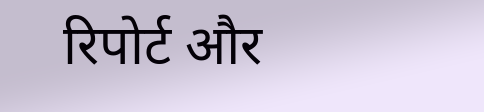रिपोर्ट और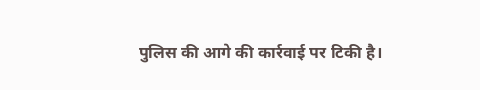पुलिस की आगे की कार्रवाई पर टिकी है।